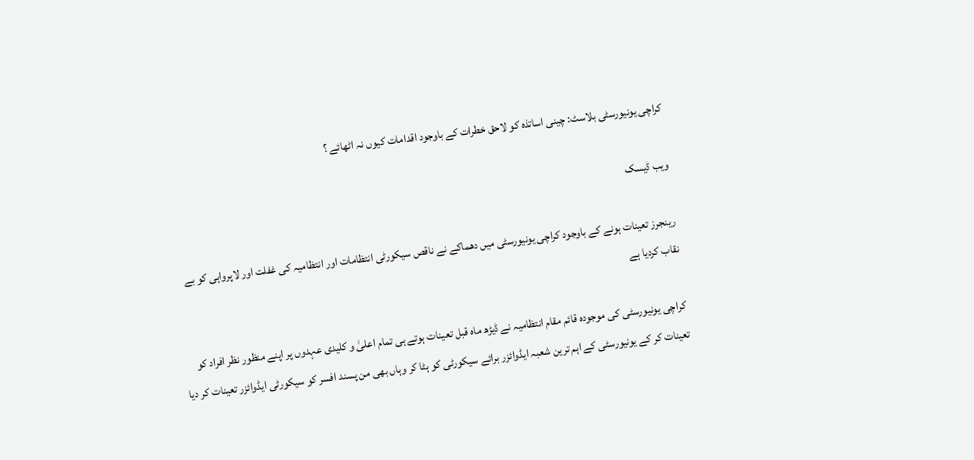کراچی یونیورسٹی بلاسٹ: چینی اساتذہ کو لاحق خطرات کے باوجود اقدامات کیوں نہ اٹھائے ؟

ویب ڈیسک

رینجرز تعینات ہونے کے باوجود کراچی یونیورسٹی میں دھماکے نے ناقص سیکورٹی انتظامات اور انتظامیہ کی غفلت اور لاپرواہی کو بے نقاب کردیا ہے

کراچی یونیورسٹی کی موجودہ قائم مقام انتظامیہ نے ڈیڑھ ماہ قبل تعینات ہوتے ہی تمام اعلیٰ و کلیدی عہدوں پر اپنے منظور نظر افراد کو تعینات کر کے یونیورسٹی کے اہم ترین شعبہ ایڈوائزر برائے سیکورٹی کو ہٹا کر وہاں بھی من پسند افسر کو سیکورٹی ایڈوائزر تعینات کر دیا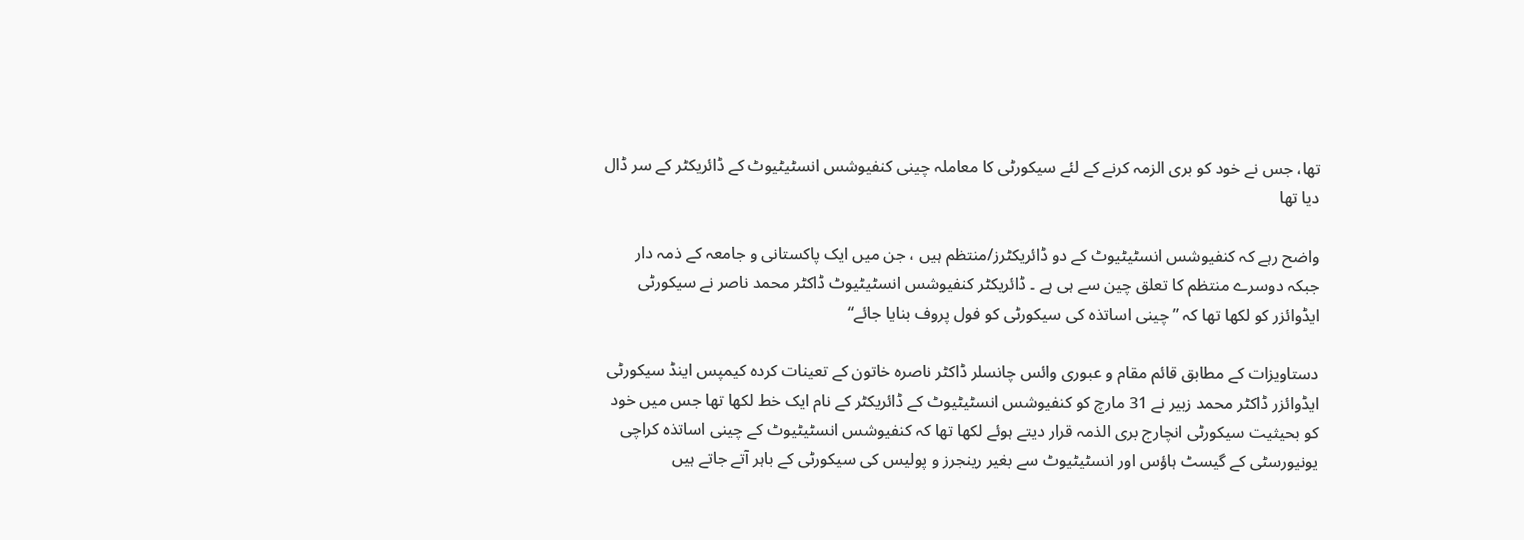تھا، جس نے خود کو بری الزمہ کرنے کے لئے سیکورٹی کا معاملہ چینی کنفیوشس انسٹیٹیوٹ کے ڈائریکٹر کے سر ڈال دیا تھا

واضح رہے کہ کنفیوشس انسٹیٹیوٹ کے دو ڈائریکٹرز/منتظم ہیں ، جن میں ایک پاکستانی و جامعہ کے ذمہ دار جبکہ دوسرے منتظم کا تعلق چین سے ہی ہے ۔ ڈائریکٹر کنفیوشس انسٹیٹیوٹ ڈاکٹر محمد ناصر نے سیکورٹی ایڈوائزر کو لکھا تھا کہ ”چینی اساتذہ کی سیکورٹی کو فول پروف بنایا جائے“

دستاویزات کے مطابق قائم مقام و عبوری وائس چانسلر ڈاکٹر ناصرہ خاتون کے تعینات کردہ کیمپس اینڈ سیکورٹی ایڈوائزر ڈاکٹر محمد زبیر نے 31 مارچ کو کنفیوشس انسٹیٹیوٹ کے ڈائریکٹر کے نام ایک خط لکھا تھا جس میں خود کو بحیثیت سیکورٹی انچارج بری الذمہ قرار دیتے ہوئے لکھا تھا کہ کنفیوشس انسٹیٹیوٹ کے چینی اساتذہ کراچی یونیورسٹی کے گیسٹ ہاؤس اور انسٹیٹیوٹ سے بغیر رینجرز و پولیس کی سیکورٹی کے باہر آتے جاتے ہیں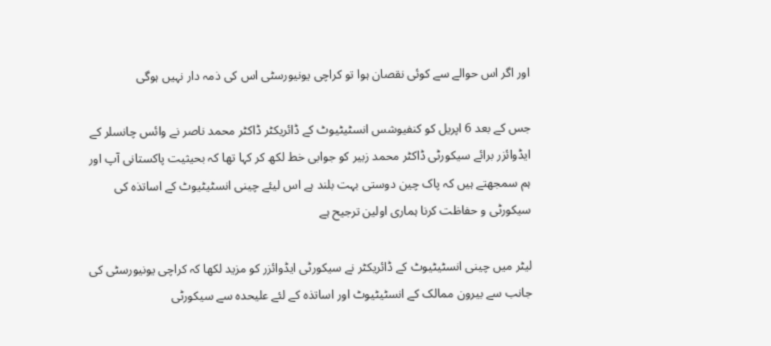اور اگر اس حوالے سے کوئی نقصان ہوا تو کراچی یونیورسٹی اس کی ذمہ دار نہیں ہوگی

جس کے بعد 6 اپریل کو کنفیوشس انسٹیٹیوٹ کے ڈائریکٹر ڈاکٹر محمد ناصر نے وائس چانسلر کے ایڈوائزر برائے سیکورٹی ڈاکٹر محمد زبیر کو جوابی خط لکھ کر کہا تھا کہ بحیثیت پاکستانی آپ اور ہم سمجھتے ہیں کہ پاک چین دوستی بہت بلند ہے اس لیئے چینی انسٹیٹیوٹ کے اساتذہ کی سیکورٹی و حفاظت کرنا ہماری اولین ترجیح ہے

لیٹر میں چینی انسٹیٹیوٹ کے ڈائریکٹر نے سیکورٹی ایڈوائزر کو مزید لکھا کہ کراچی یونیورسٹی کی جانب سے بیرون ممالک کے انسٹیٹیوٹ اور اساتذہ کے لئے علیحدہ سے سیکورٹی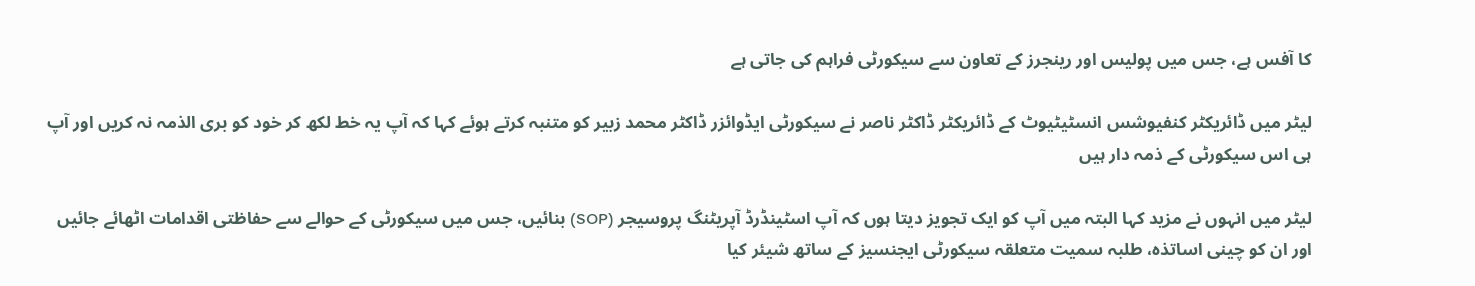کا آفس ہے، جس میں پولیس اور رینجرز کے تعاون سے سیکورٹی فراہم کی جاتی ہے

لیٹر میں ڈائریکٹر کنفیوشس انسٹیٹیوٹ کے ڈائریکٹر ڈاکٹر ناصر نے سیکورٹی ایڈوائزر ڈاکٹر محمد زبیر کو متنبہ کرتے ہوئے کہا کہ آپ یہ خط لکھ کر خود کو بری الذمہ نہ کریں اور آپ ہی اس سیکورٹی کے ذمہ دار ہیں

لیٹر میں انہوں نے مزید کہا البتہ میں آپ کو ایک تجویز دیتا ہوں کہ آپ اسٹینڈرڈ آپریٹنگ پروسیجر (SOP) بنائیں، جس میں سیکورٹی کے حوالے سے حفاظتی اقدامات اٹھائے جائیں اور ان کو چینی اساتذہ، طلبہ سمیت متعلقہ سیکورٹی ایجنسیز کے ساتھ شیئر کیا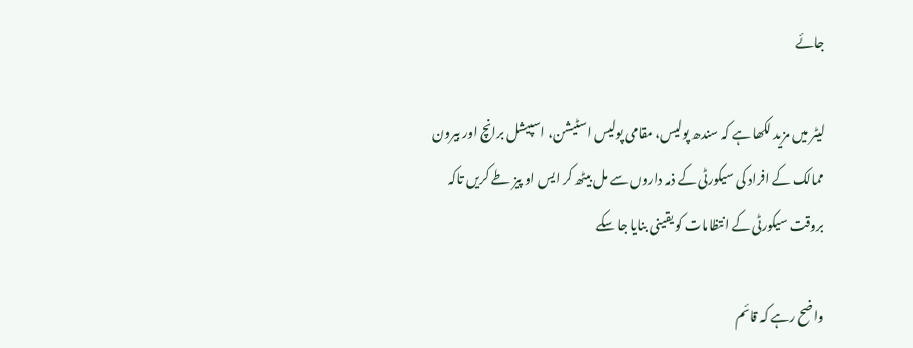جائے

لیٹر میں مزید لکھا ہے کہ سندھ پولیس، مقامی پولیس اسٹیشن، اسپیشل برانچ اور بیرون ممالک کے افراد کی سیکورٹی کے ذمہ داروں سے مل بیٹھ کر ایس او پیز طے کریں تاکہ بروقت سیکورٹی کے انتظامات کو یقینی بنایا جا سکے

واضح رہے کہ قائم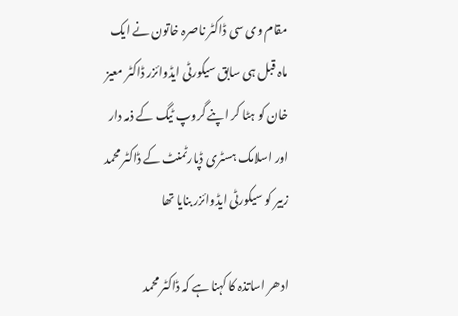مقام وی سی ڈاکٹر ناصرہ خاتون نے ایک ماہ قبل ہی سابق سیکورٹی ایڈوائزر ڈاکٹر معیز خان کو ہٹا کر اپنے گروپ ٹیگ کے ذمہ دار اور اسلامک ہسٹری ڈپارٹمنٹ کے ڈاکٹر محمد زبیر کو سیکورٹی ایڈوائزر بنایا تھا

ادھر اساتذہ کا کہنا ہے کہ ڈاکٹر محمد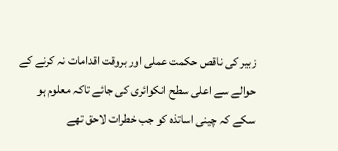زبیر کی ناقص حکمت عملی اور بروقت اقدامات نہ کرنے کے حوالے سے اعلی سطح انکوائری کی جائے تاکہ معلوم ہو سکے کہ چینی اساتذہ کو جب خطرات لاحق تھے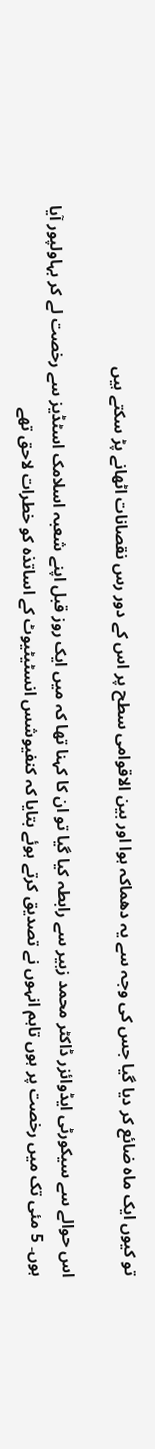تو کیوں ایک ماہ ضائع کر دیا گیا جس کی وجہ سے یہ دھماکہ ہوا اور بین الاقوامی سطح پر اس کے دور رس نقصانات اٹھانے پڑ سکتے ہیں

اس حوالے سے سیکورٹی ایڈوائزر ڈاکٹر محمد زبیر سے رابطہ کیا گیا تو ان کا کہنا تھا کہ میں ایک روز قبل اپنے شعبہ اسلامک اسٹڈیز سے رخصت لے کر بہاولپور آیا ہوں۔ 5 مئی تک میں رخصت پر ہوں تاہم انہوں نے تصدیق کرتے ہوئے بتایا کہ کنفیوشس انسٹیٹیوٹ کے اساتذہ کو خطرات لاحق تھے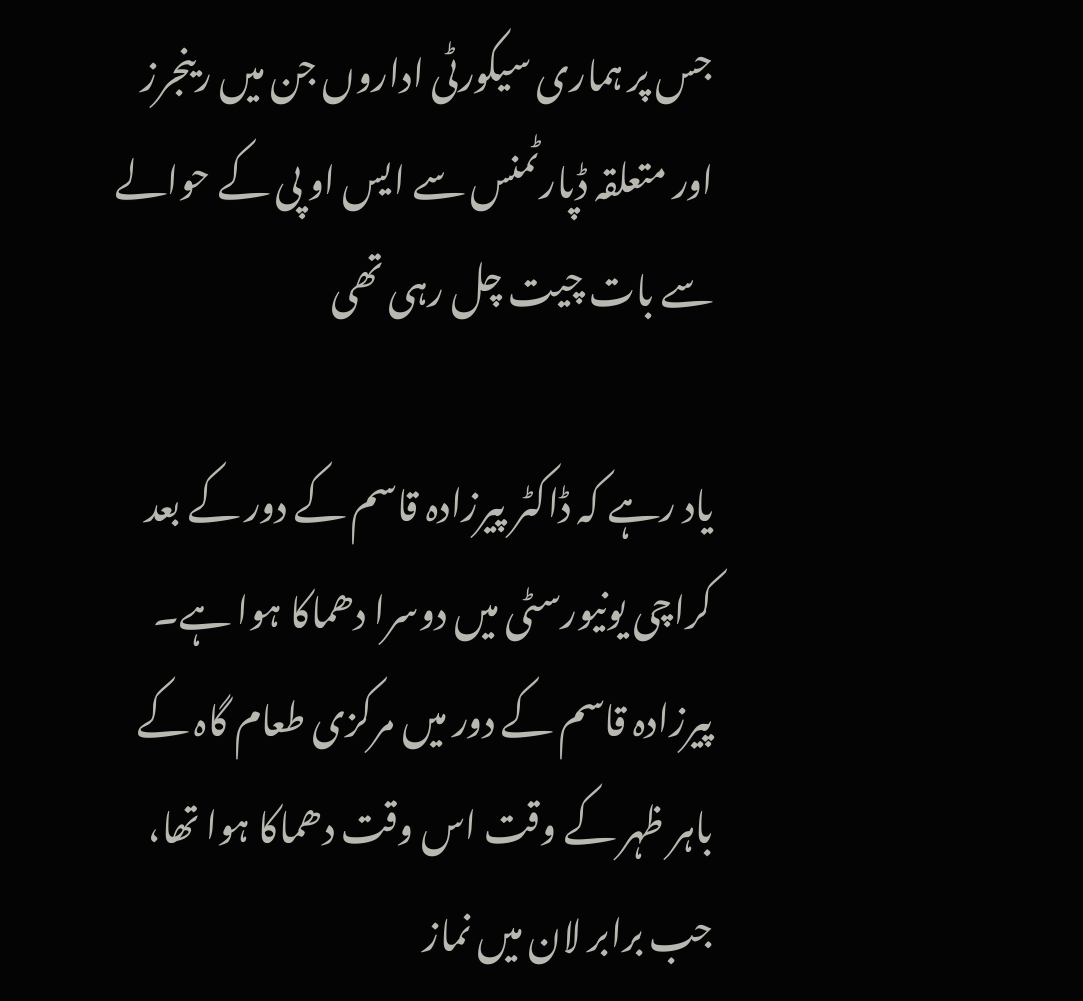جس پر ہماری سیکورٹی اداروں جن میں رینجرز اور متعلقہ ڈپارٹمنس سے ایس او پی کے حوالے سے بات چیت چل رہی تھی

یاد رہے کہ ڈاکٹر پیرزادہ قاسم کے دور کے بعد کراچی یونیورسٹی میں دوسرا دھماکا ہوا ہے۔ پیرزادہ قاسم کے دور میں مرکزی طعام گاہ کے باہر ظہر کے وقت اس وقت دھماکا ہوا تھا، جب برابر لان میں نماز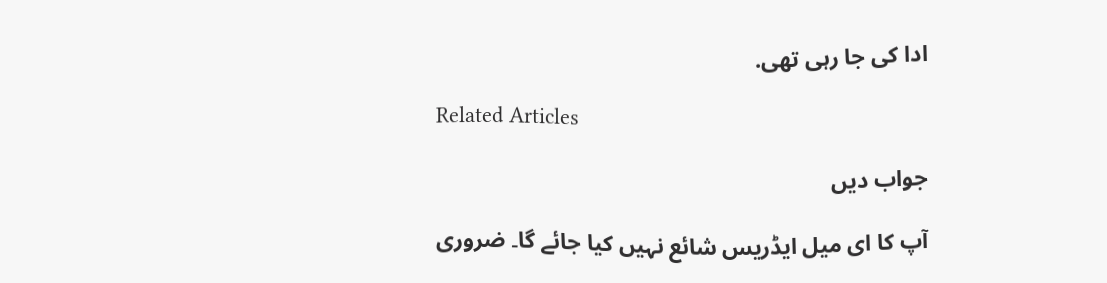ادا کی جا رہی تھی.

Related Articles

جواب دیں

آپ کا ای میل ایڈریس شائع نہیں کیا جائے گا۔ ضروری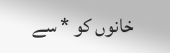خانوں کو * سے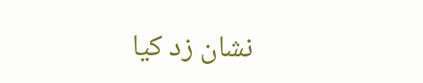نشان زد کیا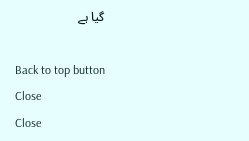گیا ہے

Back to top button
Close
Close